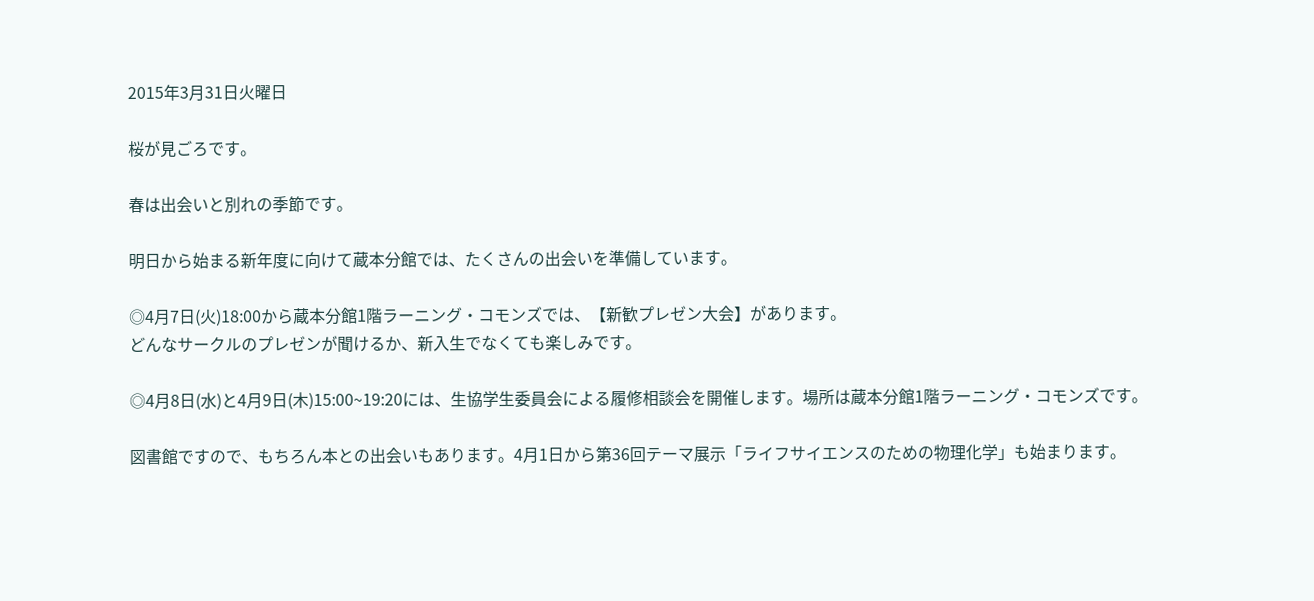2015年3月31日火曜日

桜が見ごろです。

春は出会いと別れの季節です。

明日から始まる新年度に向けて蔵本分館では、たくさんの出会いを準備しています。

◎4月7日(火)18:00から蔵本分館1階ラーニング・コモンズでは、【新歓プレゼン大会】があります。
どんなサークルのプレゼンが聞けるか、新入生でなくても楽しみです。

◎4月8日(水)と4月9日(木)15:00~19:20には、生協学生委員会による履修相談会を開催します。場所は蔵本分館1階ラーニング・コモンズです。

図書館ですので、もちろん本との出会いもあります。4月1日から第36回テーマ展示「ライフサイエンスのための物理化学」も始まります。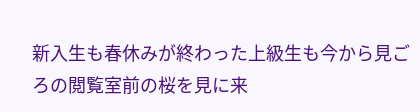新入生も春休みが終わった上級生も今から見ごろの閲覧室前の桜を見に来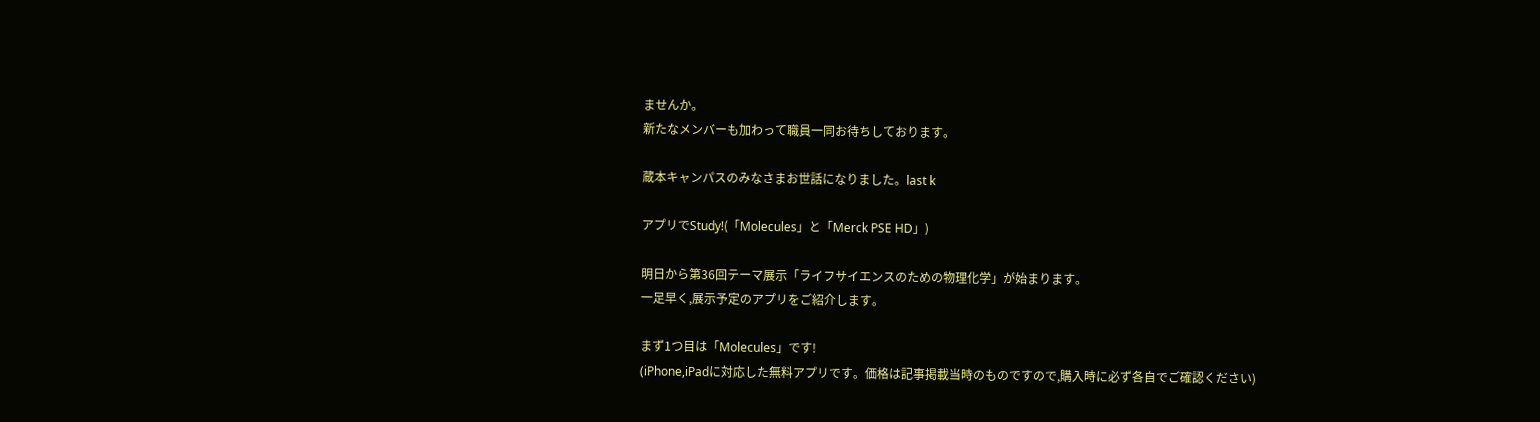ませんか。
新たなメンバーも加わって職員一同お待ちしております。

蔵本キャンパスのみなさまお世話になりました。last k

アプリでStudy!(「Molecules」と「Merck PSE HD」)

明日から第36回テーマ展示「ライフサイエンスのための物理化学」が始まります。
一足早く,展示予定のアプリをご紹介します。

まず1つ目は「Molecules」です!
(iPhone,iPadに対応した無料アプリです。価格は記事掲載当時のものですので,購入時に必ず各自でご確認ください)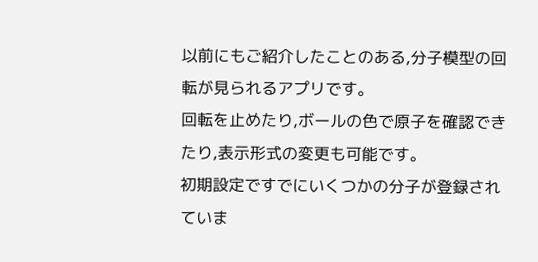以前にもご紹介したことのある,分子模型の回転が見られるアプリです。
回転を止めたり,ボールの色で原子を確認できたり,表示形式の変更も可能です。
初期設定ですでにいくつかの分子が登録されていま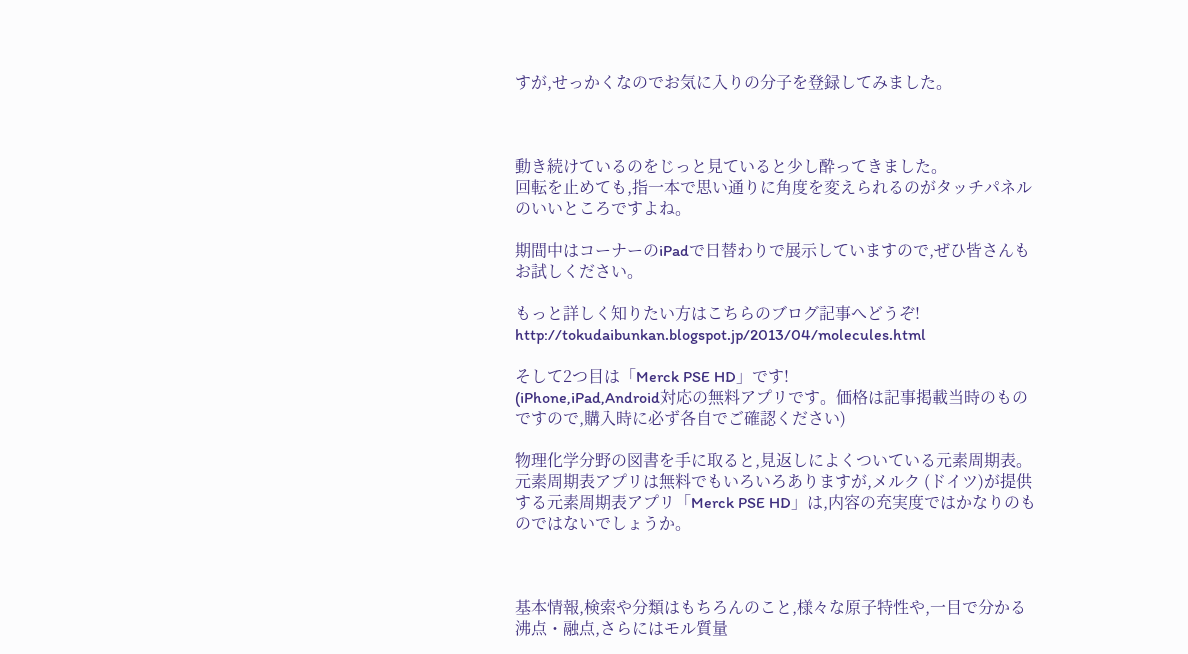すが,せっかくなのでお気に入りの分子を登録してみました。



動き続けているのをじっと見ていると少し酔ってきました。
回転を止めても,指一本で思い通りに角度を変えられるのがタッチパネルのいいところですよね。

期間中はコーナーのiPadで日替わりで展示していますので,ぜひ皆さんもお試しください。

もっと詳しく知りたい方はこちらのブログ記事へどうぞ!
http://tokudaibunkan.blogspot.jp/2013/04/molecules.html

そして2つ目は「Merck PSE HD」です!
(iPhone,iPad,Android対応の無料アプリです。価格は記事掲載当時のものですので,購入時に必ず各自でご確認ください)

物理化学分野の図書を手に取ると,見返しによくついている元素周期表。元素周期表アプリは無料でもいろいろありますが,メルク (ドイツ)が提供する元素周期表アプリ「Merck PSE HD」は,内容の充実度ではかなりのものではないでしょうか。



基本情報,検索や分類はもちろんのこと,様々な原子特性や,一目で分かる沸点・融点,さらにはモル質量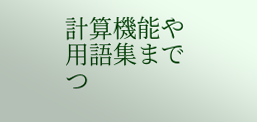計算機能や用語集までつ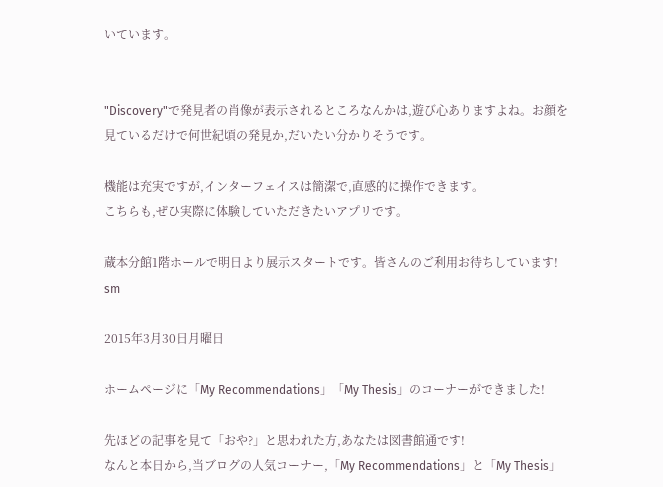いています。


"Discovery"で発見者の肖像が表示されるところなんかは,遊び心ありますよね。お顔を見ているだけで何世紀頃の発見か,だいたい分かりそうです。

機能は充実ですが,インターフェイスは簡潔で,直感的に操作できます。
こちらも,ぜひ実際に体験していただきたいアプリです。

蔵本分館1階ホールで明日より展示スタートです。皆さんのご利用お待ちしています!
sm

2015年3月30日月曜日

ホームページに「My Recommendations」「My Thesis」のコーナーができました!

先ほどの記事を見て「おや?」と思われた方,あなたは図書館通です!
なんと本日から,当ブログの人気コーナー,「My Recommendations」と「My Thesis」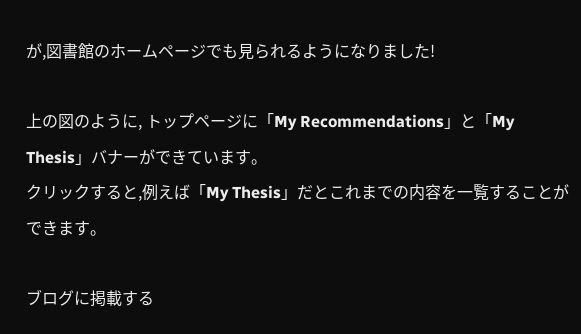が,図書館のホームページでも見られるようになりました!

上の図のように, トップページに「My Recommendations」と「My Thesis」バナーができています。
クリックすると,例えば「My Thesis」だとこれまでの内容を一覧することができます。

ブログに掲載する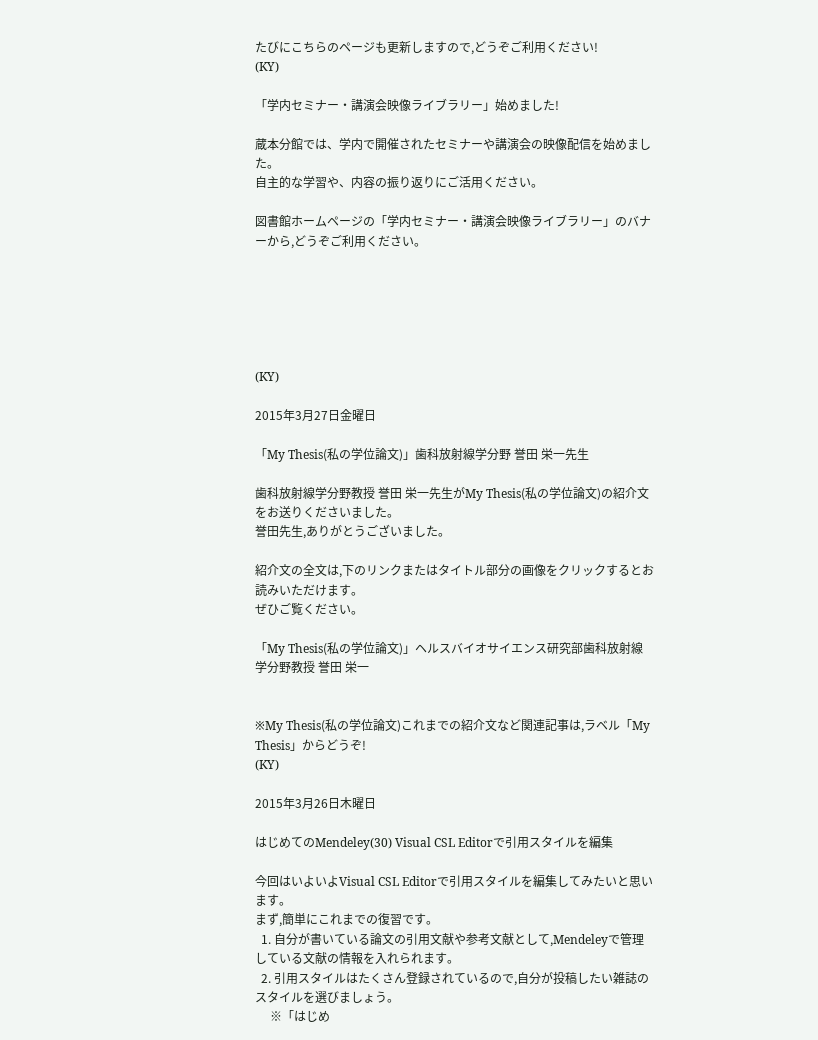たびにこちらのページも更新しますので,どうぞご利用ください!
(KY)

「学内セミナー・講演会映像ライブラリー」始めました!

蔵本分館では、学内で開催されたセミナーや講演会の映像配信を始めました。
自主的な学習や、内容の振り返りにご活用ください。

図書館ホームページの「学内セミナー・講演会映像ライブラリー」のバナーから,どうぞご利用ください。






(KY)

2015年3月27日金曜日

「My Thesis(私の学位論文)」歯科放射線学分野 誉田 栄一先生

歯科放射線学分野教授 誉田 栄一先生がMy Thesis(私の学位論文)の紹介文をお送りくださいました。
誉田先生,ありがとうございました。

紹介文の全文は,下のリンクまたはタイトル部分の画像をクリックするとお読みいただけます。
ぜひご覧ください。

「My Thesis(私の学位論文)」ヘルスバイオサイエンス研究部歯科放射線学分野教授 誉田 栄一


※My Thesis(私の学位論文)これまでの紹介文など関連記事は,ラベル「My Thesis」からどうぞ!
(KY)

2015年3月26日木曜日

はじめてのMendeley(30) Visual CSL Editorで引用スタイルを編集

今回はいよいよVisual CSL Editorで引用スタイルを編集してみたいと思います。
まず,簡単にこれまでの復習です。
  1. 自分が書いている論文の引用文献や参考文献として,Mendeleyで管理している文献の情報を入れられます。
  2. 引用スタイルはたくさん登録されているので,自分が投稿したい雑誌のスタイルを選びましょう。
     ※「はじめ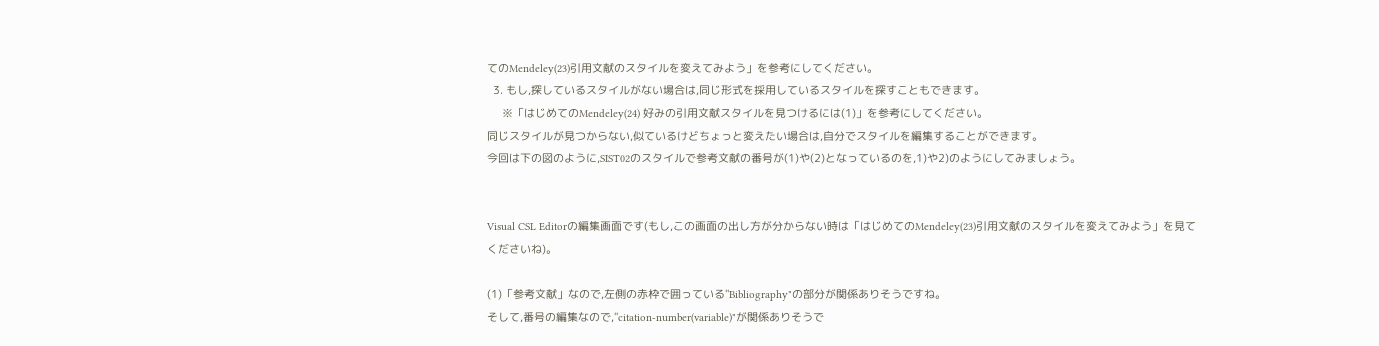てのMendeley(23)引用文献のスタイルを変えてみよう」を参考にしてください。
  3. もし,探しているスタイルがない場合は,同じ形式を採用しているスタイルを探すこともできます。
     ※「はじめてのMendeley(24) 好みの引用文献スタイルを見つけるには(1)」を参考にしてください。
同じスタイルが見つからない,似ているけどちょっと変えたい場合は,自分でスタイルを編集することができます。
今回は下の図のように,SIST02のスタイルで参考文献の番号が(1)や(2)となっているのを,1)や2)のようにしてみましょう。


Visual CSL Editorの編集画面です(もし,この画面の出し方が分からない時は「はじめてのMendeley(23)引用文献のスタイルを変えてみよう」を見てくださいね)。

(1)「参考文献」なので,左側の赤枠で囲っている"Bibliography"の部分が関係ありそうですね。
そして,番号の編集なので,"citation-number(variable)"が関係ありそうで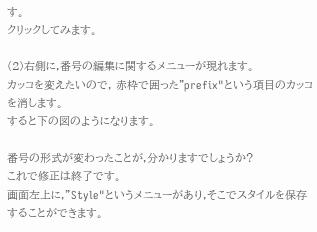す。
クリックしてみます。

(2)右側に,番号の編集に関するメニューが現れます。
カッコを変えたいので, 赤枠で囲った"prefix"という項目のカッコを消します。
すると下の図のようになります。

番号の形式が変わったことが,分かりますでしょうか?
これで修正は終了です。
画面左上に,”Style"というメニューがあり,そこでスタイルを保存することができます。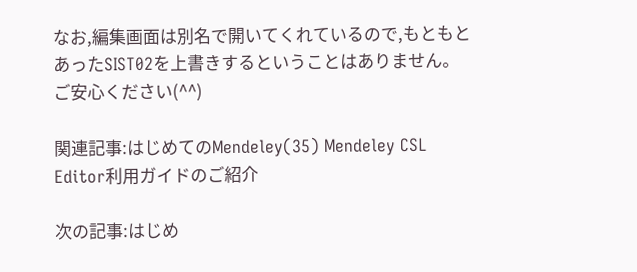なお,編集画面は別名で開いてくれているので,もともとあったSIST02を上書きするということはありません。ご安心ください(^^)

関連記事:はじめてのMendeley(35) Mendeley CSL Editor利用ガイドのご紹介

次の記事:はじめ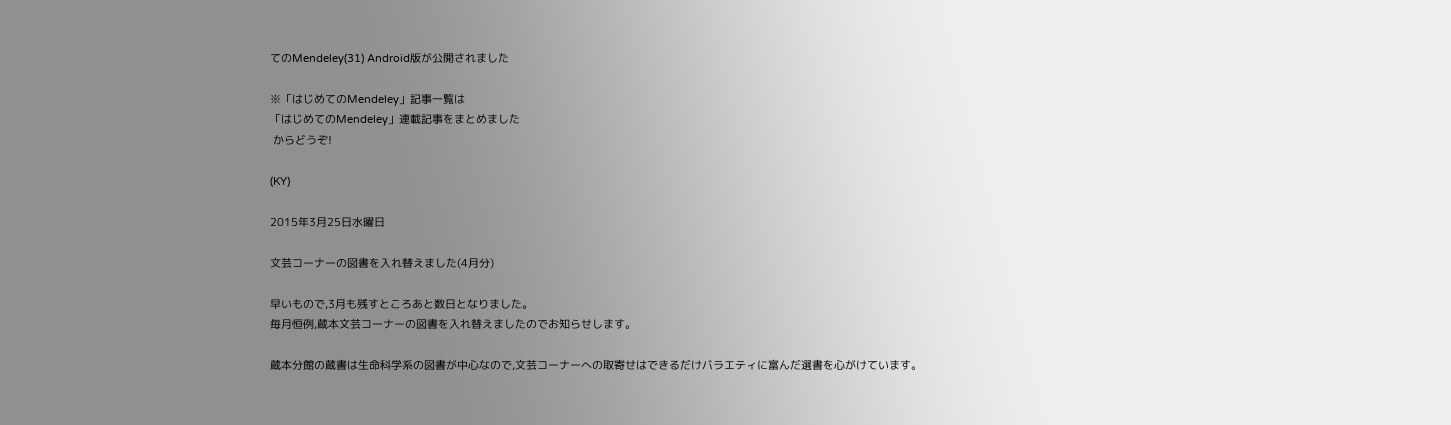てのMendeley(31) Android版が公開されました

※「はじめてのMendeley」記事一覧は
「はじめてのMendeley」連載記事をまとめました
 からどうぞ!

(KY)

2015年3月25日水曜日

文芸コーナーの図書を入れ替えました(4月分)

早いもので,3月も残すところあと数日となりました。
毎月恒例,蔵本文芸コーナーの図書を入れ替えましたのでお知らせします。

蔵本分館の蔵書は生命科学系の図書が中心なので,文芸コーナーへの取寄せはできるだけバラエティに富んだ選書を心がけています。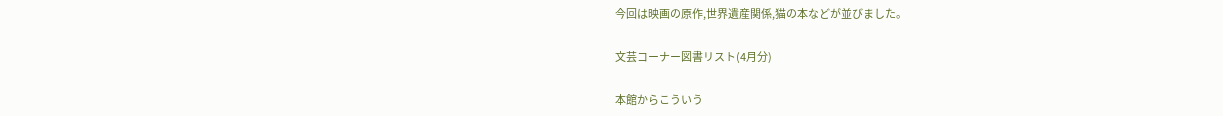今回は映画の原作,世界遺産関係,猫の本などが並びました。

文芸コーナー図書リスト(4月分)

本館からこういう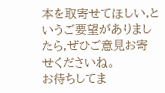本を取寄せてほしい,というご要望がありましたら,ぜひご意見お寄せくださいね。
お待ちしてま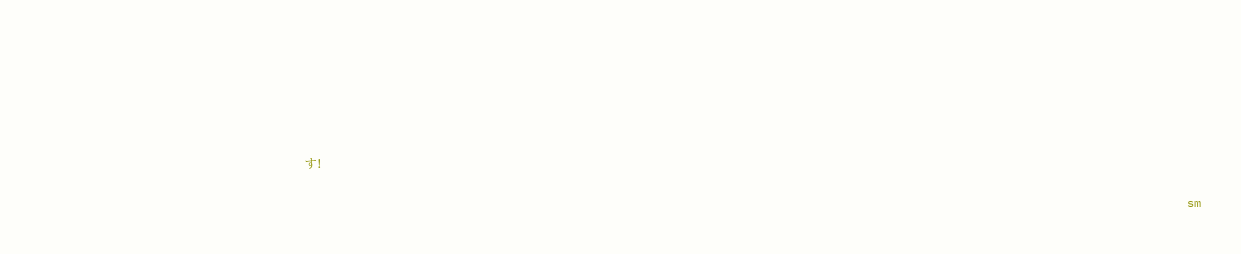す!


                                                                                                                              sm